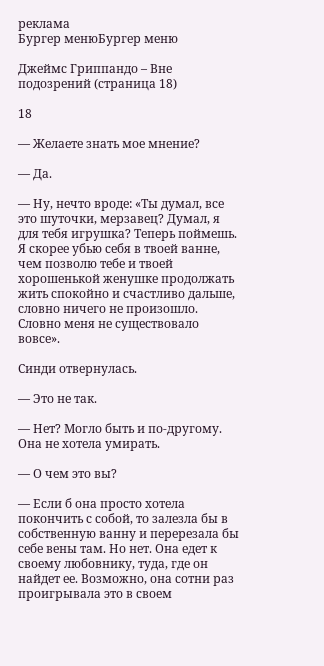реклама
Бургер менюБургер меню

Джеймс Гриппандо – Вне подозрений (страница 18)

18

— Желаете знать мое мнение?

— Да.

— Ну, нечто вроде: «Ты думал, все это шуточки, мерзавец? Думал, я для тебя игрушка? Теперь поймешь. Я скорее убью себя в твоей ванне, чем позволю тебе и твоей хорошенькой женушке продолжать жить спокойно и счастливо дальше, словно ничего не произошло. Словно меня не существовало вовсе».

Синди отвернулась.

— Это не так.

— Нет? Могло быть и по-другому. Она не хотела умирать.

— О чем это вы?

— Если б она просто хотела покончить с собой, то залезла бы в собственную ванну и перерезала бы себе вены там. Но нет. Она едет к своему любовнику, туда, где он найдет ее. Возможно, она сотни раз проигрывала это в своем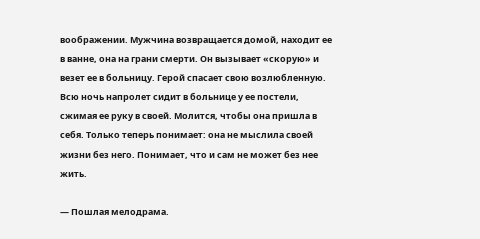воображении. Мужчина возвращается домой, находит ее в ванне, она на грани смерти. Он вызывает «скорую» и везет ее в больницу. Герой спасает свою возлюбленную. Всю ночь напролет сидит в больнице у ее постели, сжимая ее руку в своей. Молится, чтобы она пришла в себя. Только теперь понимает: она не мыслила своей жизни без него. Понимает, что и сам не может без нее жить.

— Пошлая мелодрама.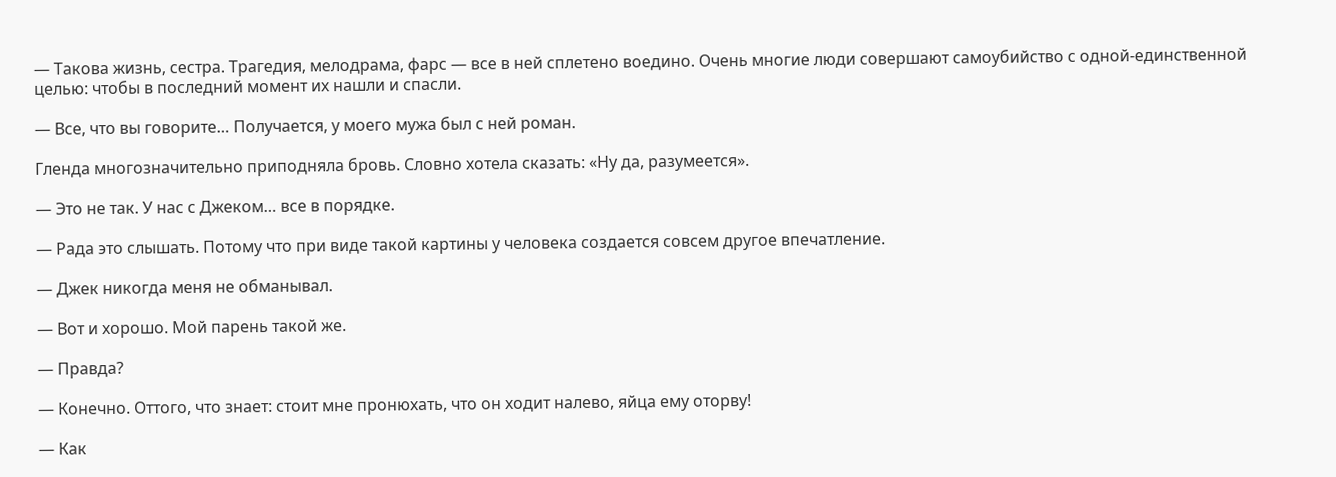— Такова жизнь, сестра. Трагедия, мелодрама, фарс — все в ней сплетено воедино. Очень многие люди совершают самоубийство с одной-единственной целью: чтобы в последний момент их нашли и спасли.

— Все, что вы говорите… Получается, у моего мужа был с ней роман.

Гленда многозначительно приподняла бровь. Словно хотела сказать: «Ну да, разумеется».

— Это не так. У нас с Джеком… все в порядке.

— Рада это слышать. Потому что при виде такой картины у человека создается совсем другое впечатление.

— Джек никогда меня не обманывал.

— Вот и хорошо. Мой парень такой же.

— Правда?

— Конечно. Оттого, что знает: стоит мне пронюхать, что он ходит налево, яйца ему оторву!

— Как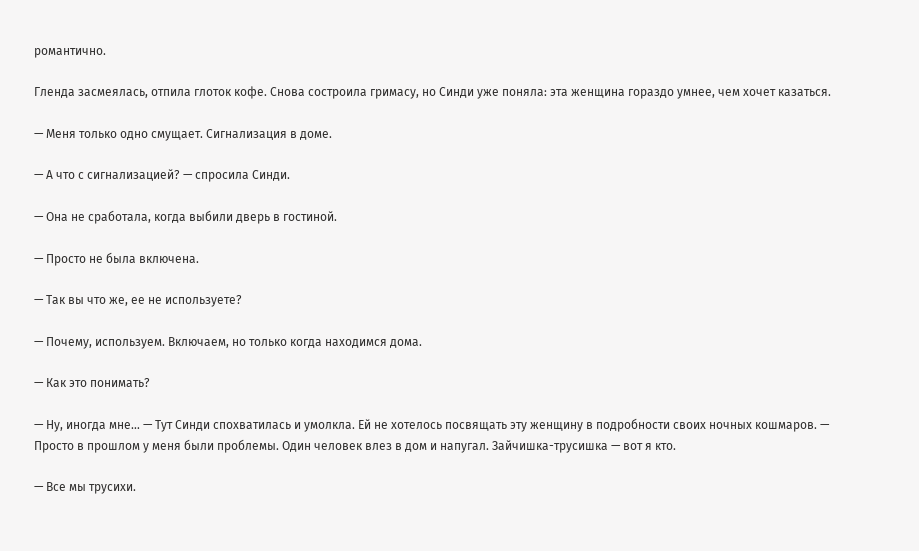романтично.

Гленда засмеялась, отпила глоток кофе. Снова состроила гримасу, но Синди уже поняла: эта женщина гораздо умнее, чем хочет казаться.

— Меня только одно смущает. Сигнализация в доме.

— А что с сигнализацией? — спросила Синди.

— Она не сработала, когда выбили дверь в гостиной.

— Просто не была включена.

— Так вы что же, ее не используете?

— Почему, используем. Включаем, но только когда находимся дома.

— Как это понимать?

— Ну, иногда мне… — Тут Синди спохватилась и умолкла. Ей не хотелось посвящать эту женщину в подробности своих ночных кошмаров. — Просто в прошлом у меня были проблемы. Один человек влез в дом и напугал. Зайчишка-трусишка — вот я кто.

— Все мы трусихи.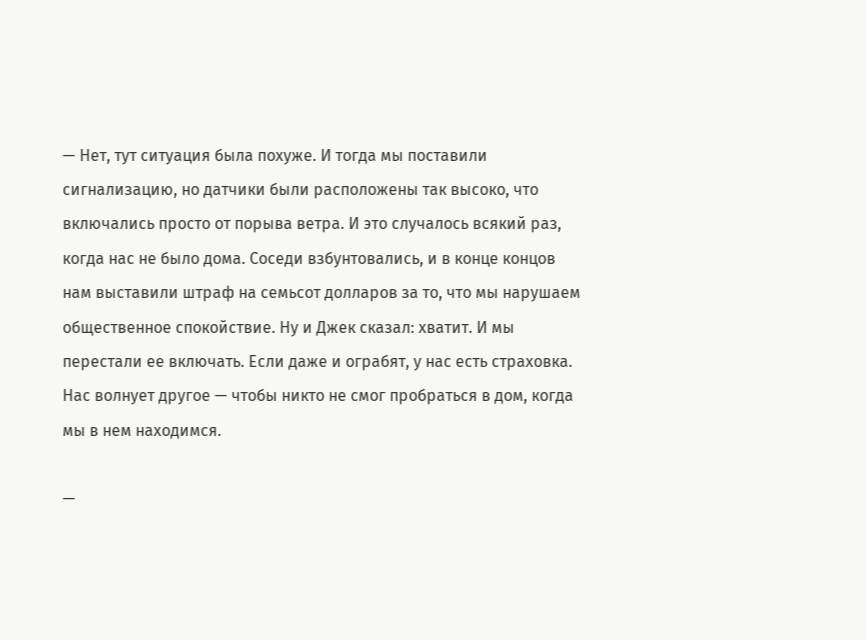— Нет, тут ситуация была похуже. И тогда мы поставили сигнализацию, но датчики были расположены так высоко, что включались просто от порыва ветра. И это случалось всякий раз, когда нас не было дома. Соседи взбунтовались, и в конце концов нам выставили штраф на семьсот долларов за то, что мы нарушаем общественное спокойствие. Ну и Джек сказал: хватит. И мы перестали ее включать. Если даже и ограбят, у нас есть страховка. Нас волнует другое — чтобы никто не смог пробраться в дом, когда мы в нем находимся.

—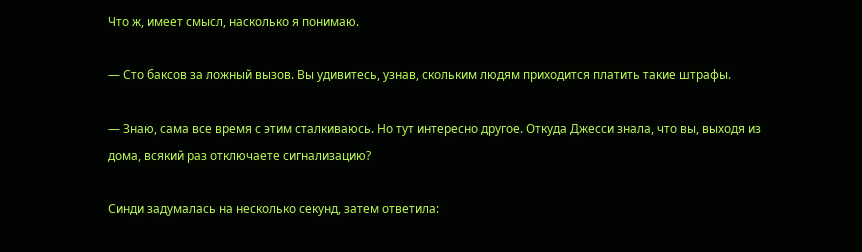Что ж, имеет смысл, насколько я понимаю.

— Сто баксов за ложный вызов. Вы удивитесь, узнав, скольким людям приходится платить такие штрафы.

— Знаю, сама все время с этим сталкиваюсь. Но тут интересно другое. Откуда Джесси знала, что вы, выходя из дома, всякий раз отключаете сигнализацию?

Синди задумалась на несколько секунд, затем ответила: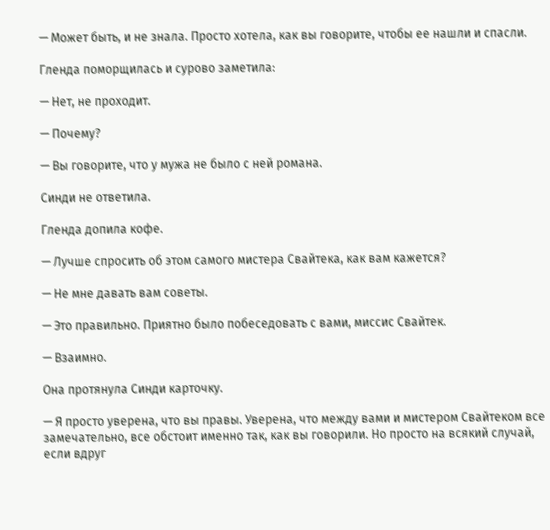— Может быть, и не знала. Просто хотела, как вы говорите, чтобы ее нашли и спасли.

Гленда поморщилась и сурово заметила:

— Нет, не проходит.

— Почему?

— Вы говорите, что у мужа не было с ней романа.

Синди не ответила.

Гленда допила кофе.

— Лучше спросить об этом самого мистера Свайтека, как вам кажется?

— Не мне давать вам советы.

— Это правильно. Приятно было побеседовать с вами, миссис Свайтек.

— Взаимно.

Она протянула Синди карточку.

— Я просто уверена, что вы правы. Уверена, что между вами и мистером Свайтеком все замечательно, все обстоит именно так, как вы говорили. Но просто на всякий случай, если вдруг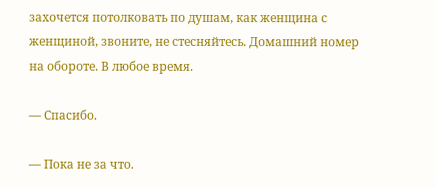захочется потолковать по душам, как женщина с женщиной, звоните, не стесняйтесь. Домашний номер на обороте. В любое время.

— Спасибо.

— Пока не за что.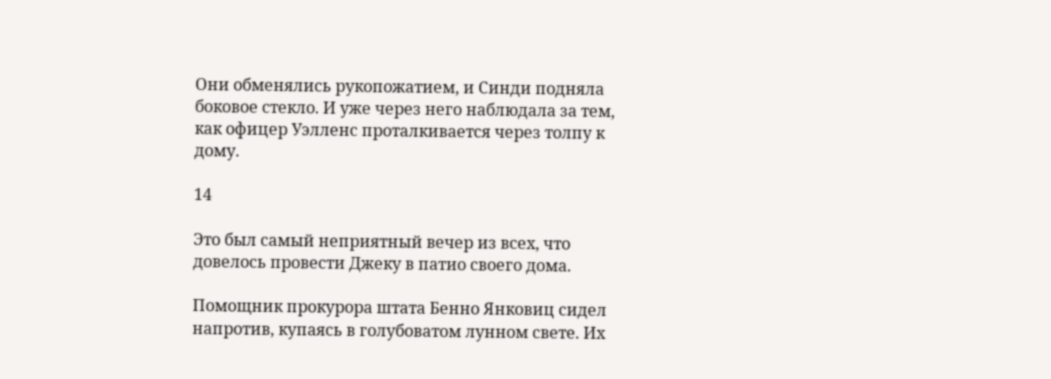Они обменялись рукопожатием, и Синди подняла боковое стекло. И уже через него наблюдала за тем, как офицер Уэлленс проталкивается через толпу к дому.

14

Это был самый неприятный вечер из всех, что довелось провести Джеку в патио своего дома.

Помощник прокурора штата Бенно Янковиц сидел напротив, купаясь в голубоватом лунном свете. Их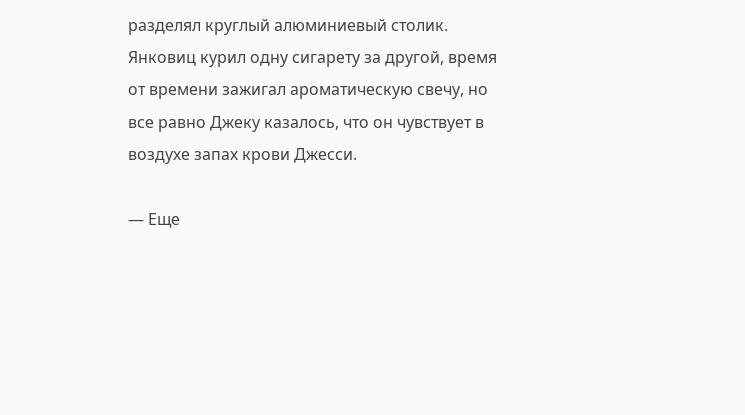разделял круглый алюминиевый столик. Янковиц курил одну сигарету за другой, время от времени зажигал ароматическую свечу, но все равно Джеку казалось, что он чувствует в воздухе запах крови Джесси.

— Еще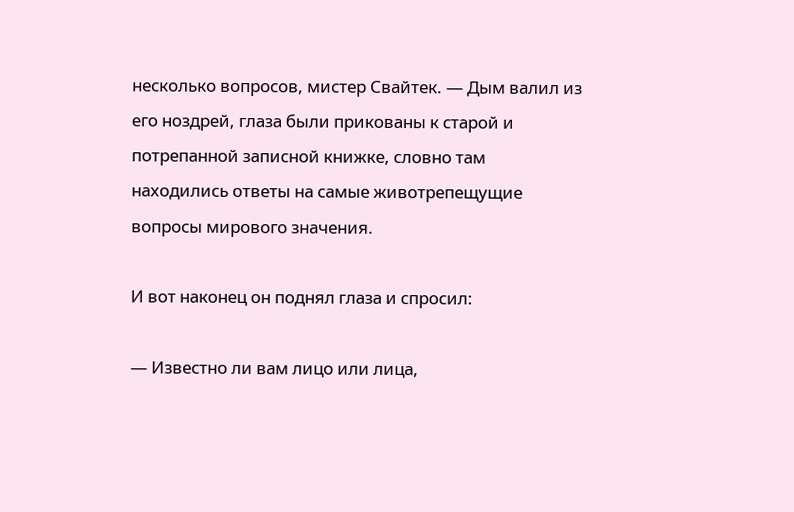несколько вопросов, мистер Свайтек. — Дым валил из его ноздрей, глаза были прикованы к старой и потрепанной записной книжке, словно там находились ответы на самые животрепещущие вопросы мирового значения.

И вот наконец он поднял глаза и спросил:

— Известно ли вам лицо или лица,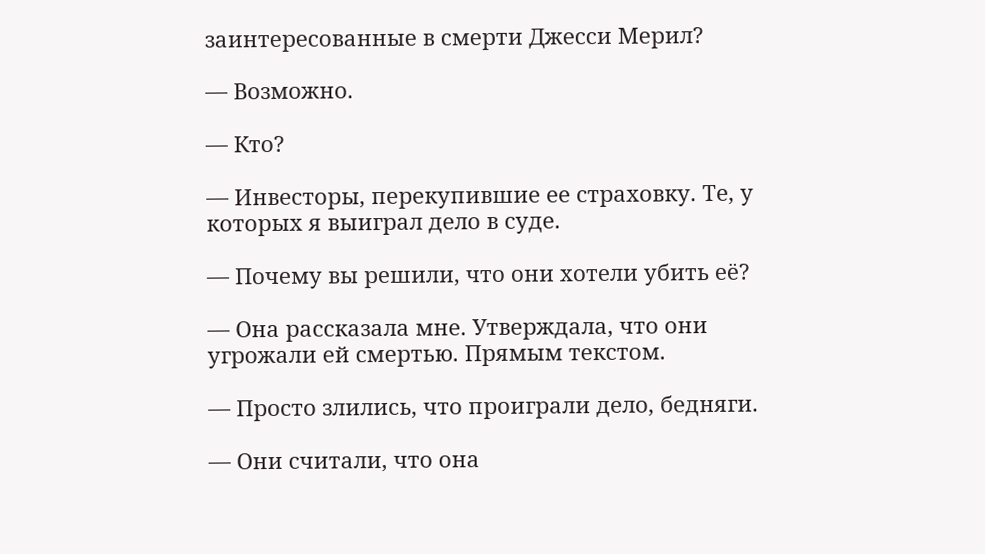заинтересованные в смерти Джесси Мерил?

— Возможно.

— Кто?

— Инвесторы, перекупившие ее страховку. Те, у которых я выиграл дело в суде.

— Почему вы решили, что они хотели убить её?

— Она рассказала мне. Утверждала, что они угрожали ей смертью. Прямым текстом.

— Просто злились, что проиграли дело, бедняги.

— Они считали, что она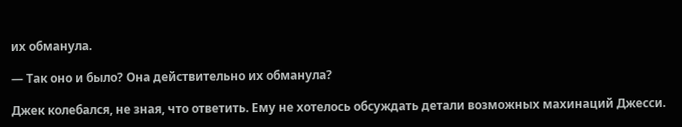их обманула.

— Так оно и было? Она действительно их обманула?

Джек колебался, не зная, что ответить. Ему не хотелось обсуждать детали возможных махинаций Джесси.